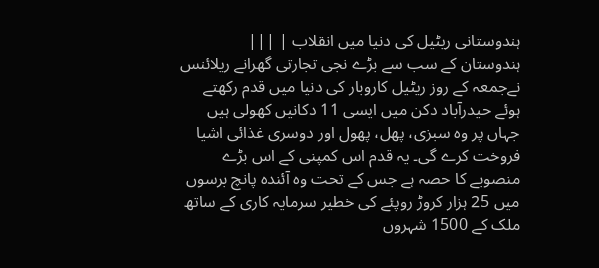ہندوستانی ریٹیل کی دنیا میں انقلاب | |||
ہندوستان کے سب سے بڑے نجی تجارتی گھرانے ریلائنس نےجمعہ کے روز ریٹیل کاروبار کی دنیا میں قدم رکھتے ہوئے حیدرآباد دکن میں ایسی 11 دکانیں کھولی ہیں جہاں پر وہ سبزی، پھل، پھول اور دوسری غذائی اشیا فروخت کرے گی۔ یہ قدم اس کمپنی کے اس بڑے منصوبے کا حصہ ہے جس کے تحت وہ آئندہ پانچ برسوں میں 25 ہزار کروڑ روپئے کی خطیر سرمایہ کاری کے ساتھ ملک کے 1500 شہروں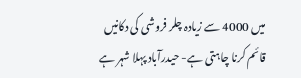میں 4000 سے زیادہ چلر فروشی کی دکانیں قائم کرنا چاہتی ہے- حیدرآباد پہلا شہر ہے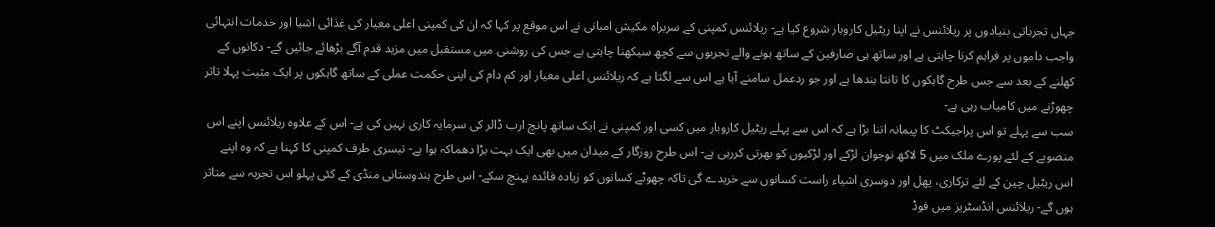جہاں تجرباتی بنیادوں پر ریلائنس نے اپنا ریٹیل کاروبار شروع کیا ہے- ریلائنس کمپنی کے سربراہ مکیش امبانی نے اس موقع پر کہا کہ ان کی کمپنی اعلی معیار کی غذائی اشیا اور خدمات انتہائی واجب داموں پر فراہم کرنا چاہتی ہے اور ساتھ ہی صارفین کے ساتھ ہونے والے تجربوں سے کچھ سیکھنا چاہتی ہے جس کی روشنی میں مستقبل میں مزید قدم آگے بڑھائے جائیں گے- دکانوں کے کھلنے کے بعد سے جس طرح گاہکوں کا تانتا بندھا ہے اور جو ردعمل سامنے آیا ہے اس سے لگتا ہے کہ ریلائنس اعلی معیار اور کم دام کی اپنی حکمت عملی کے ساتھ گاہکوں پر ایک مثبت پہلا تاثر چھوڑنے میں کامیاب رہی ہے-
سب سے پہلے تو اس پراجیکٹ کا پیمانہ اتنا بڑا ہے کہ اس سے پہلے ریٹیل کاروبار میں کسی اور کمپنی نے ایک ساتھ پانچ ارب ڈالر کی سرمایہ کاری نہیں کی ہے- اس کے علاوہ ریلائنس اپنے اس منصوبے کے لئے پورے ملک میں 5 لاکھ نوجوان لڑکے اور لڑکیوں کو بھرتی کررہی ہے- اس طرح روزگار کے میدان میں بھی ایک بہت بڑا دھماکہ ہوا ہے- تیسری طرف کمپنی کا کہنا ہے کہ وہ اپنے اس ریٹیل چین کے لئے ترکاری، پھل اور دوسری اشیاء راست کسانوں سے خریدے گی تاکہ چھوٹے کسانوں کو زیادہ فائدہ پہنچ سکے- اس طرح ہندوستانی منڈی کے کئی پہلو اس تجربہ سے متاثر ہوں گے- ریلائنس انڈسٹریز میں فوڈ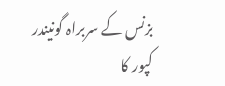بزنس کے سربراہ گونیندر کپور کا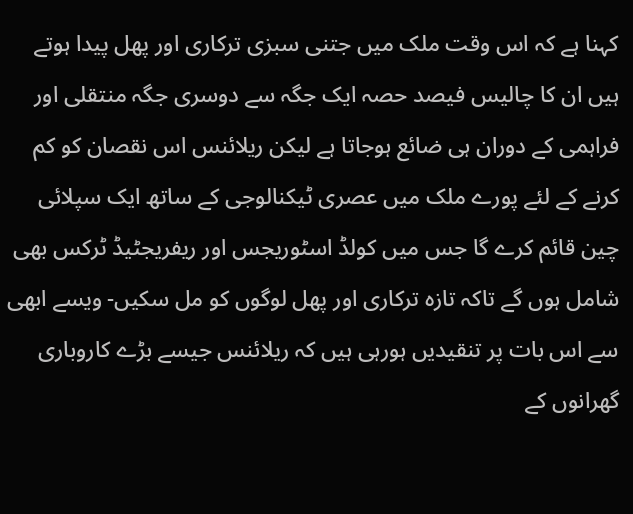کہنا ہے کہ اس وقت ملک میں جتنی سبزی ترکاری اور پھل پیدا ہوتے ہیں ان کا چالیس فیصد حصہ ایک جگہ سے دوسری جگہ منتقلی اور فراہمی کے دوران ہی ضائع ہوجاتا ہے لیکن ریلائنس اس نقصان کو کم کرنے کے لئے پورے ملک میں عصری ٹیکنالوجی کے ساتھ ایک سپلائی چین قائم کرے گا جس میں کولڈ اسٹوریجس اور ریفریجٹیڈ ٹرکس بھی شامل ہوں گے تاکہ تازہ ترکاری اور پھل لوگوں کو مل سکیں- ویسے ابھی سے اس بات پر تنقیدیں ہورہی ہیں کہ ریلائنس جیسے بڑے کاروباری گھرانوں کے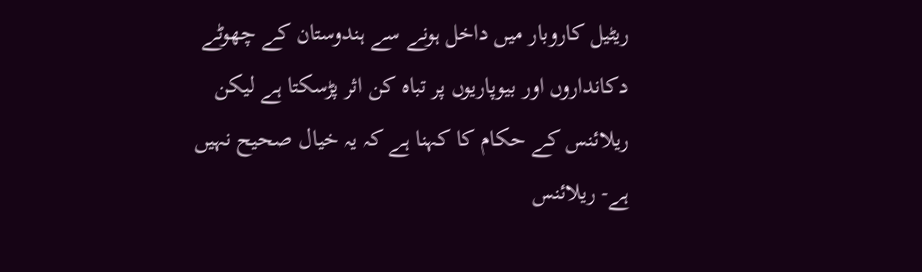ریٹیل کاروبار میں داخل ہونے سے ہندوستان کے چھوٹے دکانداروں اور بیوپاریوں پر تباہ کن اثر پڑسکتا ہے لیکن ریلائنس کے حکام کا کہنا ہے کہ یہ خیال صحیح نہیں ہے- ریلائنس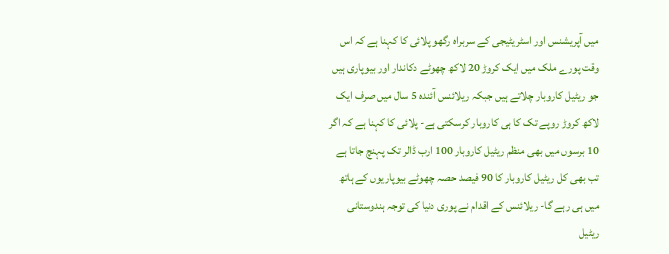میں آپریشنس اور اسٹریٹیجی کے سربراہ رگھو پلائی کا کہنا ہے کہ اس وقت پورے ملک میں ایک کروڑ 20 لاکھ چھوٹے دکاندار اور بیوپاری ہیں جو ریٹیل کاروبار چلاتے ہیں جبکہ ریلائنس آئندہ 5 سال میں صرف ایک لاکھ کروڑ روپے تک کا ہی کاروبار کرسکتی ہے- پلائی کا کہنا ہے کہ اگر 10 برسوں میں بھی منظم ریٹیل کاروبار 100 ارب ڈالر تک پہنچ جاتا ہے تب بھی کل ریٹیل کاروبار کا 90 فیصد حصہ چھوٹے بیوپاریوں کے ہاتھ میں ہی رہے گا- ریلائنس کے اقدام نے پوری دنیا کی توجہ ہندوستانی ریٹیل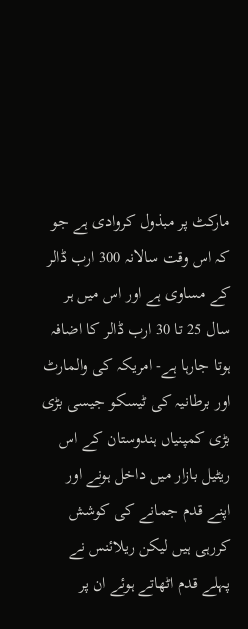مارکٹ پر مبذول کروادی ہے جو کہ اس وقت سالانہ 300 ارب ڈالر کے مساوی ہے اور اس میں ہر سال 25 تا 30 ارب ڈالر کا اضافہ ہوتا جارہا ہے- امریکہ کی والمارٹ اور برطانیہ کی ٹیسکو جیسی بڑی بڑی کمپنیاں ہندوستان کے اس ریٹیل بازار میں داخل ہونے اور اپنے قدم جمانے کی کوشش کررہی ہیں لیکن ریلائنس نے پہلے قدم اٹھاتے ہوئے ان پر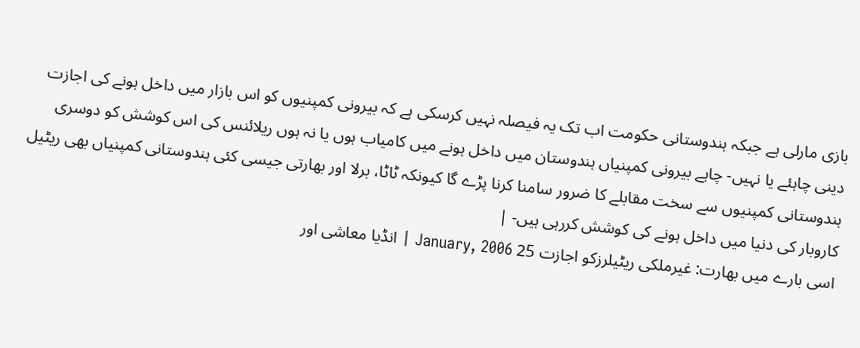بازی مارلی ہے جبکہ ہندوستانی حکومت اب تک یہ فیصلہ نہیں کرسکی ہے کہ بیرونی کمپنیوں کو اس بازار میں داخل ہونے کی اجازت دینی چاہئے یا نہیں- چاہے بیرونی کمپنیاں ہندوستان میں داخل ہونے میں کامیاب ہوں یا نہ ہوں ریلائنس کی اس کوشش کو دوسری ہندوستانی کمپنیوں سے سخت مقابلے کا ضرور سامنا کرنا پڑے گا کیونکہ ٹاٹا، برلا اور بھارتی جیسی کئی ہندوستانی کمپنیاں بھی ریٹیل کاروبار کی دنیا میں داخل ہونے کی کوشش کررہی ہیں- |
اسی بارے میں بھارت: غیرملکی ریٹیلرزکو اجازت 25 January, 2006 | انڈیا معاشی اور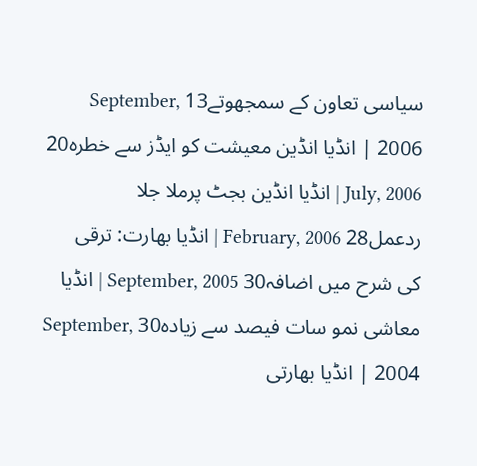سیاسی تعاون کے سمجھوتے13 September, 2006 | انڈیا انڈین معیشت کو ایڈز سے خطرہ20 July, 2006 | انڈیا انڈین بجٹ پرملا جلا ردعمل28 February, 2006 | انڈیا بھارت: ترقی کی شرح میں اضافہ30 September, 2005 | انڈیا معاشی نمو سات فیصد سے زیادہ30 September, 2004 | انڈیا بھارتی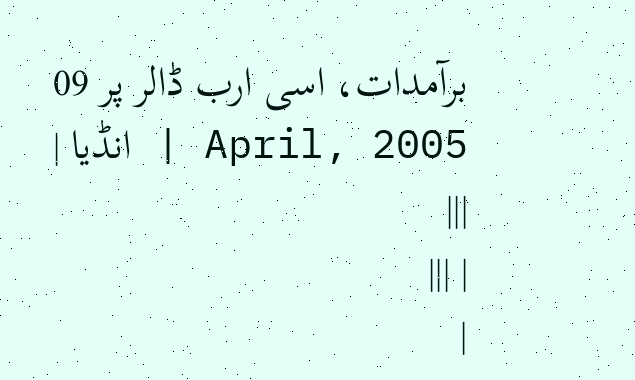برآمدات، اسی ارب ڈالر پر 09 April, 2005 | انڈیا | |||
| |||
|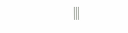|||